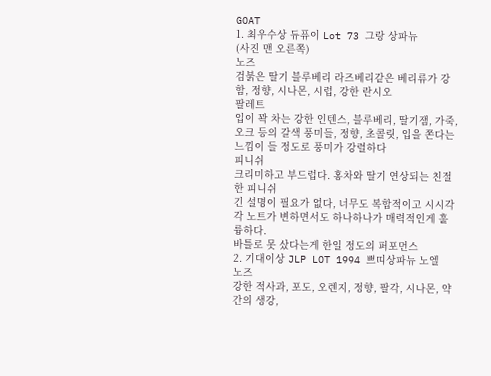GOAT
1. 최우수상 듀퓨이 Lot 73 그랑 상파뉴
(사진 맨 오른쪽)
노즈
검붉은 딸기 블루베리 라즈베리같은 베리류가 강함, 정향, 시나몬, 시럽, 강한 란시오
팔레트
입이 꽉 차는 강한 인텐스, 블루베리, 딸기잼, 가죽, 오크 등의 갈색 풍미들, 정향, 초콜릿, 입을 쫀다는 느낌이 들 정도로 풍미가 강렬하다
피니쉬
크리미하고 부드럽다. 홍차와 딸기 연상되는 친절한 피니쉬
긴 설명이 필요가 없다, 너무도 복합적이고 시시각각 노트가 변하면서도 하나하나가 매력적인게 훌륭하다.
바틀로 못 샀다는게 한일 정도의 퍼포먼스
2. 기대이상 JLP LOT 1994 쁘띠상파뉴 노엘
노즈
강한 적사과, 포도, 오렌지, 정향, 팔각, 시나몬, 약간의 생강,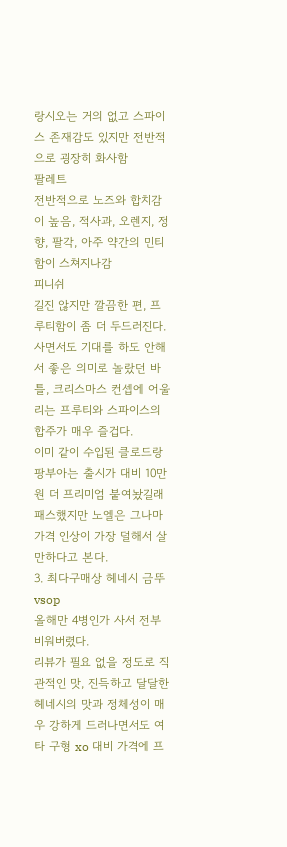랑시오는 거의 없고 스파이스 존재감도 있지만 전반적으로 굉장히 화사함
팔레트
전반적으로 노즈와 합치감이 높음, 적사과, 오렌지, 정향, 팔각, 아주 약간의 민티함이 스쳐지나감
피니쉬
길진 않지만 깔끔한 편, 프루티함이 좀 더 두드러진다.
사면서도 기대를 하도 안해서 좋은 의미로 놀랐던 바틀, 크리스마스 컨셉에 어울리는 프루티와 스파이스의 합주가 매우 즐겁다.
이미 같이 수입된 클로드랑 팡부아는 출시가 대비 10만원 더 프리미엄 붙여놨길래 패스했지만 노엘은 그나마 가격 인상이 가장 덜해서 살만하다고 본다.
3. 최다구매상 헤네시 금뚜 vsop
올해만 4병인가 사서 전부 비워버렸다.
리뷰가 필요 없을 정도로 직관적인 맛, 진득하고 달달한 헤네시의 맛과 정체성이 매우 강하게 드러나면서도 여타 구형 xo 대비 가격에 프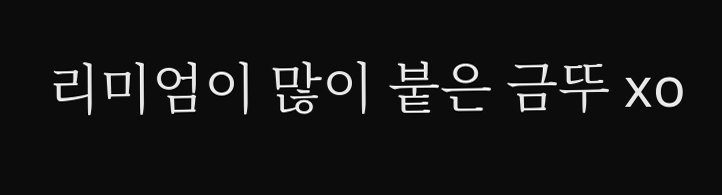리미엄이 많이 붙은 금뚜 xo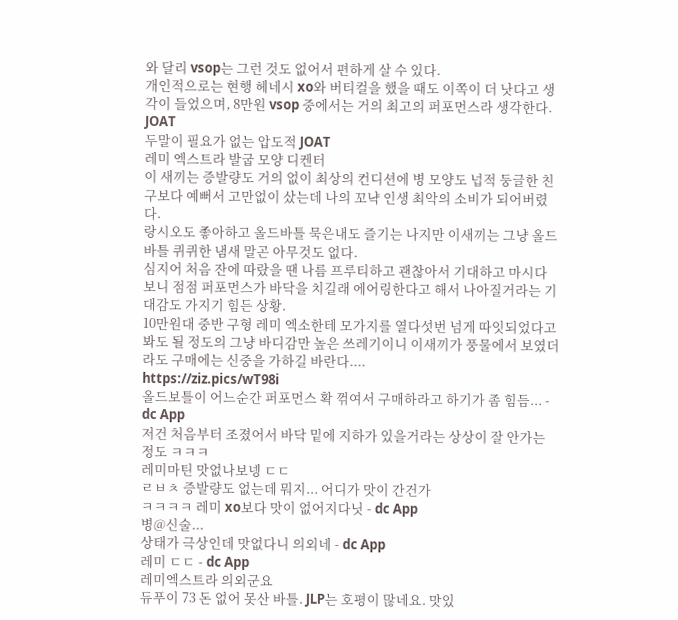와 달리 vsop는 그런 것도 없어서 편하게 살 수 있다.
개인적으로는 현행 헤네시 xo와 버티컬을 했을 때도 이쪽이 더 낫다고 생각이 들었으며, 8만원 vsop 중에서는 거의 최고의 퍼포먼스라 생각한다.
JOAT
두말이 필요가 없는 압도적 JOAT
레미 엑스트라 발굽 모양 디켄터
이 새끼는 증발량도 거의 없이 최상의 컨디션에 병 모양도 넙적 둥글한 친구보다 예뻐서 고만없이 샀는데 나의 꼬냑 인생 최악의 소비가 되어버렸다.
랑시오도 좋아하고 올드바틀 묵은내도 즐기는 나지만 이새끼는 그냥 올드바틀 퀴퀴한 냄새 말곤 아무것도 없다.
심지어 처음 잔에 따랐을 땐 나름 프루티하고 괜찮아서 기대하고 마시다 보니 점점 퍼포먼스가 바닥을 치길래 에어링한다고 해서 나아질거라는 기대감도 가지기 힘든 상황.
10만원대 중반 구형 레미 엑소한테 모가지를 열다섯번 넘게 따잇되었다고 봐도 될 정도의 그냥 바디감만 높은 쓰레기이니 이새끼가 풍물에서 보였더라도 구매에는 신중을 가하길 바란다....
https://ziz.pics/wT98i
올드보틀이 어느순간 퍼포먼스 확 꺾여서 구매하라고 하기가 좀 힘듬... - dc App
저건 처음부터 조졌어서 바닥 밑에 지하가 있을거라는 상상이 잘 안가는 정도 ㅋㅋㅋ
레미마틴 맛없나보넹 ㄷㄷ
ㄹㅂㅊ 증발량도 없는데 뭐지... 어디가 맛이 간건가
ㅋㅋㅋㅋ 레미 xo보다 맛이 없어지다닛 - dc App
병@신술...
상태가 극상인데 맛없다니 의외네 - dc App
레미 ㄷㄷ - dc App
레미엑스트라 의외군요
듀푸이 73 돈 없어 못산 바틀. JLP는 호평이 많네요. 맛있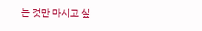는 것만 마시고 싶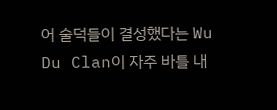어 술덕들이 결성했다는 Wu Du Clan이 자주 바틀 내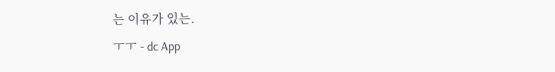는 이유가 있는.
ㅜㅜ - dc App